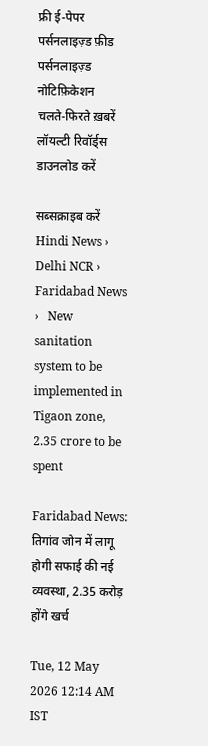फ्री ई-पेपर
पर्सनलाइज़्ड फ़ीड
पर्सनलाइज़्ड नोटिफ़िकेशन
चलते-फिरते ख़बरें
लॉयल्टी रिवॉर्ड्स
डाउनलोड करें

सब्सक्राइब करें
Hindi News ›   Delhi NCR ›   Faridabad News ›   New sanitation system to be implemented in Tigaon zone, 2.35 crore to be spent

Faridabad News: तिगांव जोन में लागू होगी सफाई की नई व्यवस्था, 2.35 करोड़ होंगे खर्च

Tue, 12 May 2026 12:14 AM IST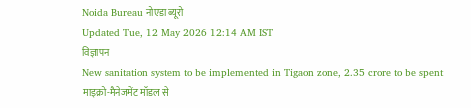Noida Bureau नोएडा ब्यूरो
Updated Tue, 12 May 2026 12:14 AM IST
विज्ञापन
New sanitation system to be implemented in Tigaon zone, 2.35 crore to be spent
माइक्रो-मैनेजमेंट मॉडल से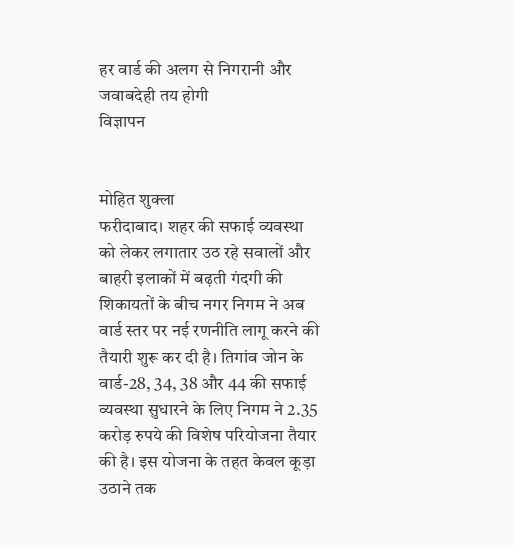हर वार्ड की अलग से निगरानी और जवाबदेही तय होगी
विज्ञापन


मोहित शुक्ला
फरीदाबाद। शहर की सफाई व्यवस्था को लेकर लगातार उठ रहे सवालों और बाहरी इलाकों में बढ़ती गंदगी की शिकायतों के बीच नगर निगम ने अब वार्ड स्तर पर नई रणनीति लागू करने की तैयारी शुरू कर दी है। तिगांव जोन के वार्ड-28, 34, 38 और 44 की सफाई व्यवस्था सुधारने के लिए निगम ने 2.35 करोड़ रुपये की विशेष परियोजना तैयार की है। इस योजना के तहत केवल कूड़ा उठाने तक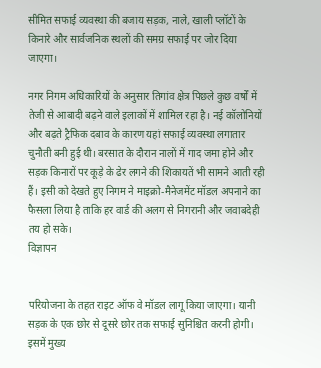सीमित सफाई व्यवस्था की बजाय सड़क, नाले, खाली प्लॉटों के किनारे और सार्वजनिक स्थलों की समग्र सफाई पर जोर दिया जाएगा।

नगर निगम अधिकारियों के अनुसार तिगांव क्षेत्र पिछले कुछ वर्षों में तेजी से आबादी बढ़ने वाले इलाकों में शामिल रहा है। नई कॉलोनियों और बढ़ते ट्रैफिक दबाव के कारण यहां सफाई व्यवस्था लगातार चुनौती बनी हुई थी। बरसात के दौरान नालों में गाद जमा होने और सड़क किनारों पर कूड़े के ढेर लगने की शिकायतें भी सामने आती रही हैं। इसी को देखते हुए निगम ने माइक्रो-मैनेजमेंट मॉडल अपनाने का फैसला लिया है ताकि हर वार्ड की अलग से निगरानी और जवाबदेही तय हो सके।
विज्ञापन


परियोजना के तहत राइट ऑफ वे मॉडल लागू किया जाएगा। यानी सड़क के एक छोर से दूसरे छोर तक सफाई सुनिश्चित करनी होगी। इसमें मुख्य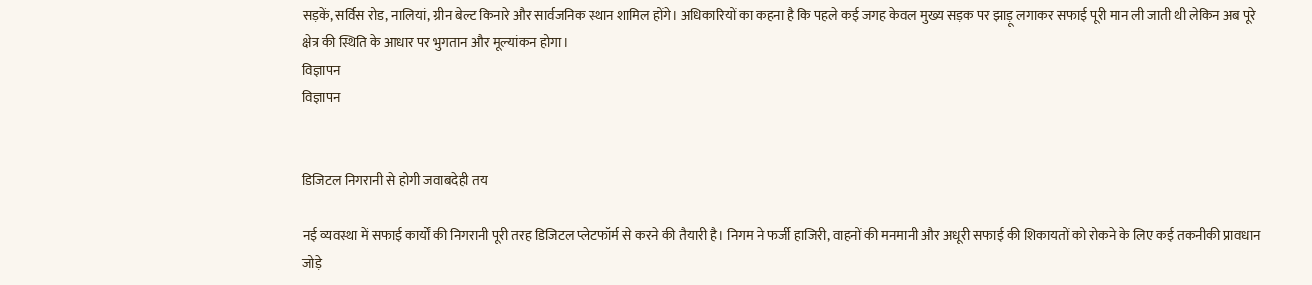सड़कें, सर्विस रोड, नालियां, ग्रीन बेल्ट किनारे और सार्वजनिक स्थान शामिल होंगे। अधिकारियों का कहना है कि पहले कई जगह केवल मुख्य सड़क पर झाड़ू लगाकर सफाई पूरी मान ली जाती थी लेकिन अब पूरे क्षेत्र की स्थिति के आधार पर भुगतान और मूल्यांकन होगा।
विज्ञापन
विज्ञापन


डिजिटल निगरानी से होगी जवाबदेही तय

नई व्यवस्था में सफाई कार्यों की निगरानी पूरी तरह डिजिटल प्लेटफॉर्म से करने की तैयारी है। निगम ने फर्जी हाजिरी, वाहनों की मनमानी और अधूरी सफाई की शिकायतों को रोकने के लिए कई तकनीकी प्रावधान जोड़े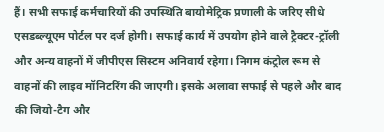हैं। सभी सफाई कर्मचारियों की उपस्थिति बायोमेट्रिक प्रणाली के जरिए सीधे एसडब्ल्यूएम पोर्टल पर दर्ज होगी। सफाई कार्य में उपयोग होने वाले ट्रैक्टर-ट्रॉली और अन्य वाहनों में जीपीएस सिस्टम अनिवार्य रहेगा। निगम कंट्रोल रूम से वाहनों की लाइव मॉनिटरिंग की जाएगी। इसके अलावा सफाई से पहले और बाद की जियो-टैग और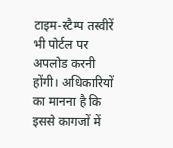टाइम-स्टैम्प तस्वीरें भी पोर्टल पर अपलोड करनी होंगी। अधिकारियों का मानना है कि इससे कागजों में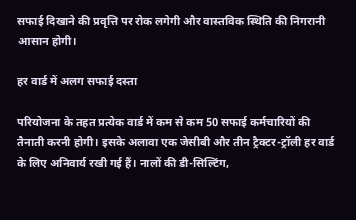सफाई दिखाने की प्रवृत्ति पर रोक लगेगी और वास्तविक स्थिति की निगरानी आसान होगी।

हर वार्ड में अलग सफाई दस्ता

परियोजना के तहत प्रत्येक वार्ड में कम से कम 50 सफाई कर्मचारियों की तैनाती करनी होगी। इसके अलावा एक जेसीबी और तीन ट्रैक्टर-ट्रॉली हर वार्ड के लिए अनिवार्य रखी गई हैं। नालों की डी-सिल्टिंग,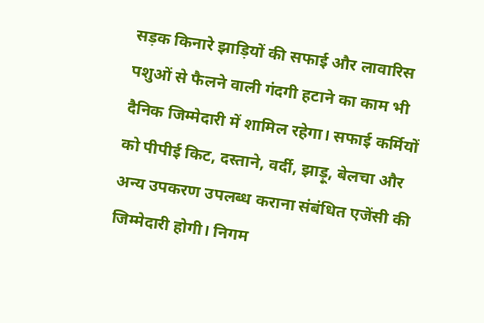सड़क किनारे झाड़ियों की सफाई और लावारिस पशुओं से फैलने वाली गंदगी हटाने का काम भी दैनिक जिम्मेदारी में शामिल रहेगा। सफाई कर्मियों को पीपीई किट, दस्ताने, वर्दी, झाड़ू, बेलचा और अन्य उपकरण उपलब्ध कराना संबंधित एजेंसी की जिम्मेदारी होगी। निगम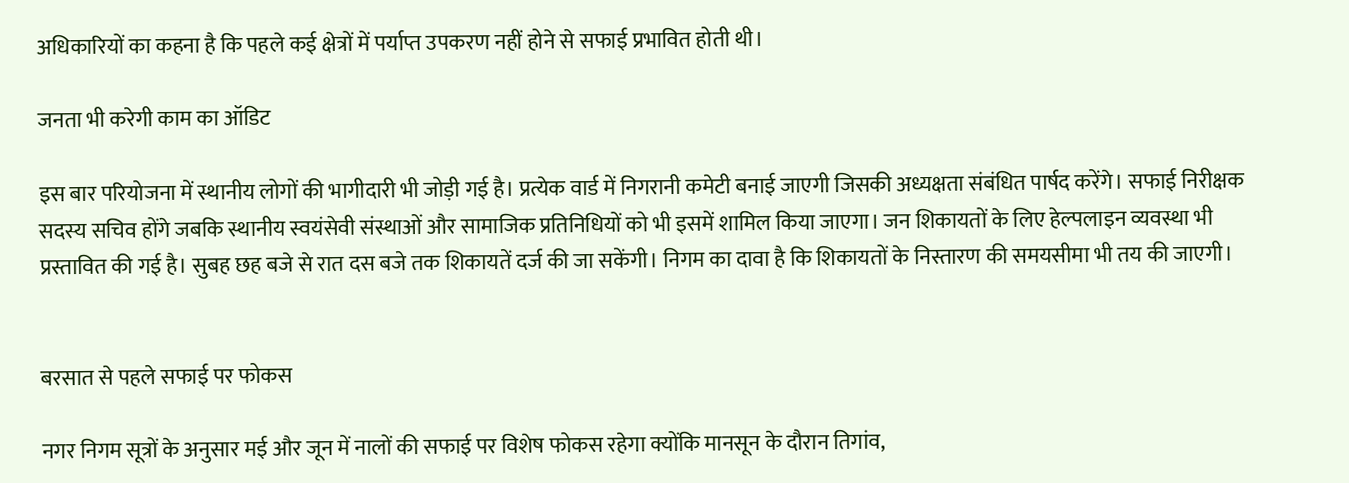अधिकारियों का कहना है कि पहले कई क्षेत्रों में पर्याप्त उपकरण नहीं होने से सफाई प्रभावित होती थी।

जनता भी करेगी काम का ऑडिट

इस बार परियोजना में स्थानीय लोगों की भागीदारी भी जोड़ी गई है। प्रत्येक वार्ड में निगरानी कमेटी बनाई जाएगी जिसकी अध्यक्षता संबंधित पार्षद करेंगे। सफाई निरीक्षक सदस्य सचिव होंगे जबकि स्थानीय स्वयंसेवी संस्थाओं और सामाजिक प्रतिनिधियों को भी इसमें शामिल किया जाएगा। जन शिकायतों के लिए हेल्पलाइन व्यवस्था भी प्रस्तावित की गई है। सुबह छह बजे से रात दस बजे तक शिकायतें दर्ज की जा सकेंगी। निगम का दावा है कि शिकायतों के निस्तारण की समयसीमा भी तय की जाएगी।


बरसात से पहले सफाई पर फोकस

नगर निगम सूत्रों के अनुसार मई और जून में नालों की सफाई पर विशेष फोकस रहेगा क्योंकि मानसून के दौरान तिगांव,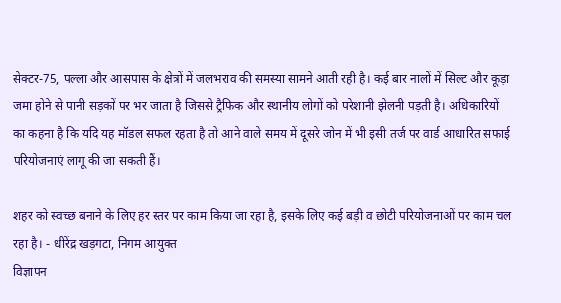सेक्टर-75, पल्ला और आसपास के क्षेत्रों में जलभराव की समस्या सामने आती रही है। कई बार नालों में सिल्ट और कूड़ा जमा होने से पानी सड़कों पर भर जाता है जिससे ट्रैफिक और स्थानीय लोगों को परेशानी झेलनी पड़ती है। अधिकारियों का कहना है कि यदि यह मॉडल सफल रहता है तो आने वाले समय में दूसरे जोन में भी इसी तर्ज पर वार्ड आधारित सफाई परियोजनाएं लागू की जा सकती हैं।

शहर को स्वच्छ बनाने के लिए हर स्तर पर काम किया जा रहा है, इसके लिए कई बड़ी व छोटी परियोजनाओं पर काम चल रहा है। - धीरेंद्र खड़गटा, निगम आयुक्त
विज्ञापन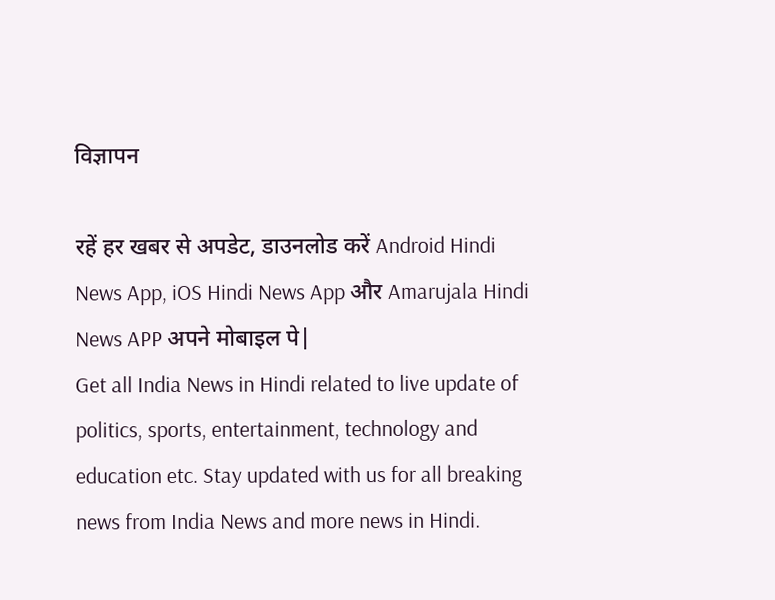विज्ञापन

रहें हर खबर से अपडेट, डाउनलोड करें Android Hindi News App, iOS Hindi News App और Amarujala Hindi News APP अपने मोबाइल पे|
Get all India News in Hindi related to live update of politics, sports, entertainment, technology and education etc. Stay updated with us for all breaking news from India News and more news in Hindi.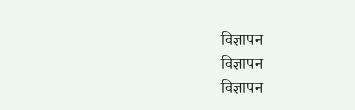विज्ञापन
विज्ञापन
विज्ञापन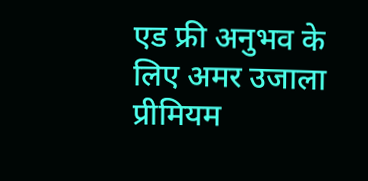एड फ्री अनुभव के लिए अमर उजाला प्रीमियम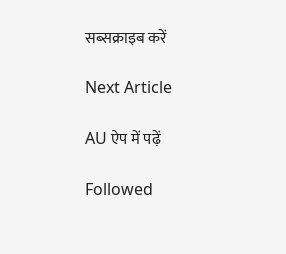सब्सक्राइब करें

Next Article

AU ऐप में पढ़ें

Followed